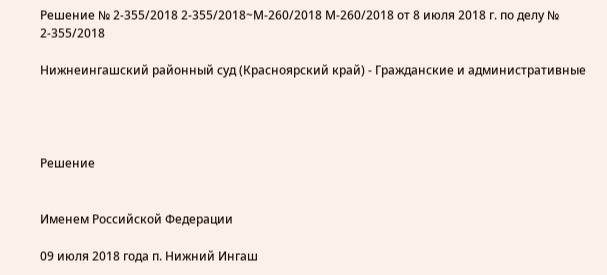Решение № 2-355/2018 2-355/2018~М-260/2018 М-260/2018 от 8 июля 2018 г. по делу № 2-355/2018

Нижнеингашский районный суд (Красноярский край) - Гражданские и административные




Решение


Именем Российской Федерации

09 июля 2018 года п. Нижний Ингаш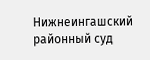Нижнеингашский районный суд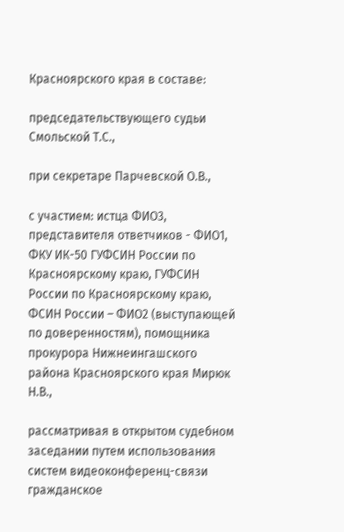Красноярского края в составе:

председательствующего судьи Смольской Т.С.,

при секретаре Парчевской О.В.,

с участием: истца ФИО3, представителя ответчиков - ФИО1, ФКУ ИК-50 ГУФСИН России по Красноярскому краю, ГУФСИН России по Красноярскому краю, ФСИН России – ФИО2 (выступающей по доверенностям), помощника прокурора Нижнеингашского района Красноярского края Мирюк Н.В.,

рассматривая в открытом судебном заседании путем использования систем видеоконференц-связи гражданское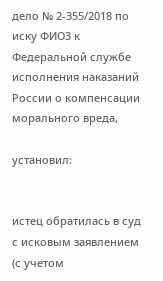дело № 2-355/2018 по иску ФИО3 к Федеральной службе исполнения наказаний России о компенсации морального вреда,

установил:


истец обратилась в суд с исковым заявлением (с учетом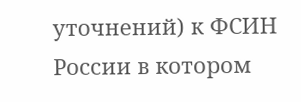уточнений) к ФСИН России в котором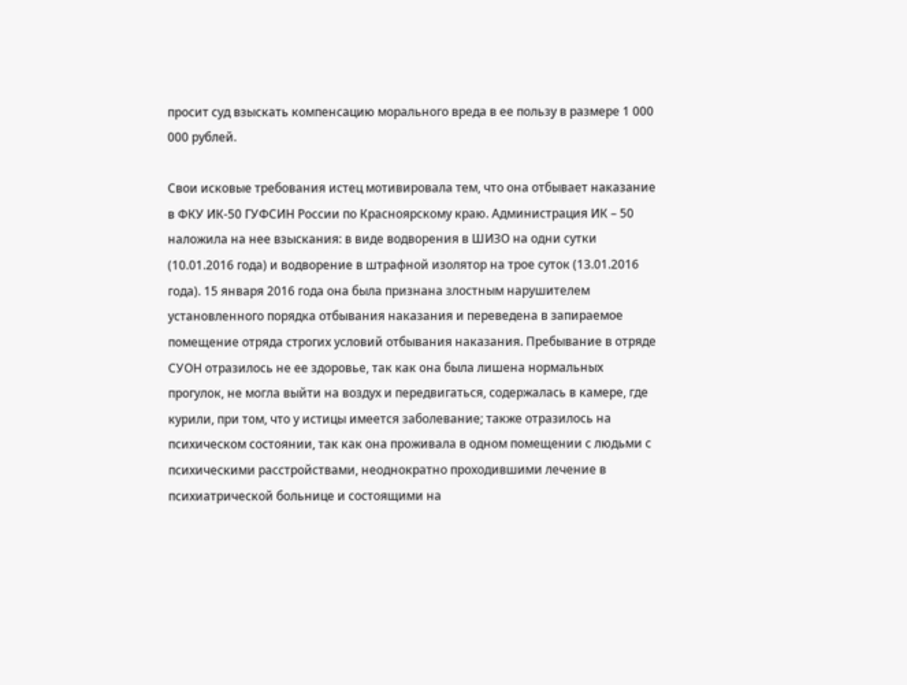просит суд взыскать компенсацию морального вреда в ее пользу в размере 1 000 000 рублей.

Свои исковые требования истец мотивировала тем, что она отбывает наказание в ФКУ ИК-50 ГУФСИН России по Красноярскому краю. Администрация ИК – 50 наложила на нее взыскания: в виде водворения в ШИЗО на одни сутки (10.01.2016 года) и водворение в штрафной изолятор на трое суток (13.01.2016 года). 15 января 2016 года она была признана злостным нарушителем установленного порядка отбывания наказания и переведена в запираемое помещение отряда строгих условий отбывания наказания. Пребывание в отряде СУОН отразилось не ее здоровье, так как она была лишена нормальных прогулок, не могла выйти на воздух и передвигаться, содержалась в камере, где курили, при том, что у истицы имеется заболевание; также отразилось на психическом состоянии, так как она проживала в одном помещении с людьми с психическими расстройствами, неоднократно проходившими лечение в психиатрической больнице и состоящими на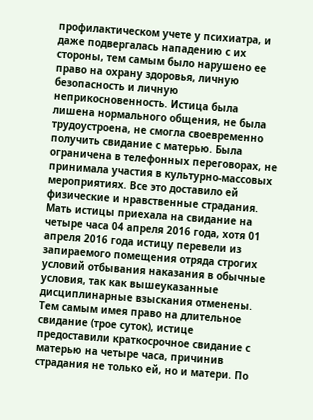профилактическом учете у психиатра, и даже подвергалась нападению с их стороны, тем самым было нарушено ее право на охрану здоровья, личную безопасность и личную неприкосновенность. Истица была лишена нормального общения, не была трудоустроена, не смогла своевременно получить свидание с матерью. Была ограничена в телефонных переговорах, не принимала участия в культурно-массовых мероприятиях. Все это доставило ей физические и нравственные страдания. Мать истицы приехала на свидание на четыре часа 04 апреля 2016 года, хотя 01 апреля 2016 года истицу перевели из запираемого помещения отряда строгих условий отбывания наказания в обычные условия, так как вышеуказанные дисциплинарные взыскания отменены. Тем самым имея право на длительное свидание (трое суток), истице предоставили краткосрочное свидание с матерью на четыре часа, причинив страдания не только ей, но и матери. По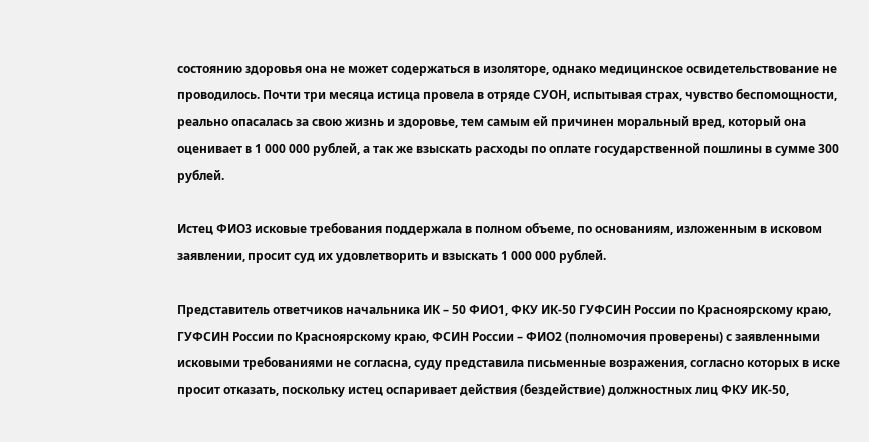состоянию здоровья она не может содержаться в изоляторе, однако медицинское освидетельствование не проводилось. Почти три месяца истица провела в отряде СУОН, испытывая страх, чувство беспомощности, реально опасалась за свою жизнь и здоровье, тем самым ей причинен моральный вред, который она оценивает в 1 000 000 рублей, а так же взыскать расходы по оплате государственной пошлины в сумме 300 рублей.

Истец ФИО3 исковые требования поддержала в полном объеме, по основаниям, изложенным в исковом заявлении, просит суд их удовлетворить и взыскать 1 000 000 рублей.

Представитель ответчиков начальника ИК – 50 ФИО1, ФКУ ИК-50 ГУФСИН России по Красноярскому краю, ГУФСИН России по Красноярскому краю, ФСИН России – ФИО2 (полномочия проверены) с заявленными исковыми требованиями не согласна, суду представила письменные возражения, согласно которых в иске просит отказать, поскольку истец оспаривает действия (бездействие) должностных лиц ФКУ ИК-50,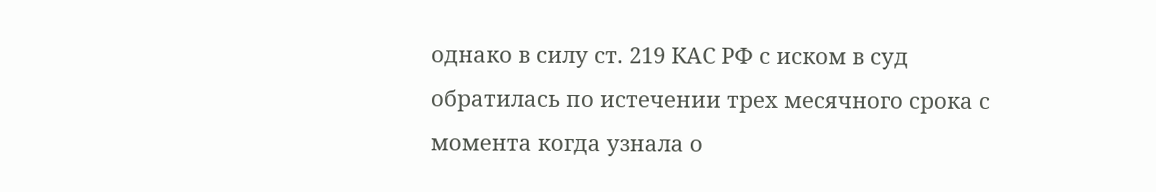однако в силу ст. 219 КАС РФ с иском в суд обратилась по истечении трех месячного срока с момента когда узнала о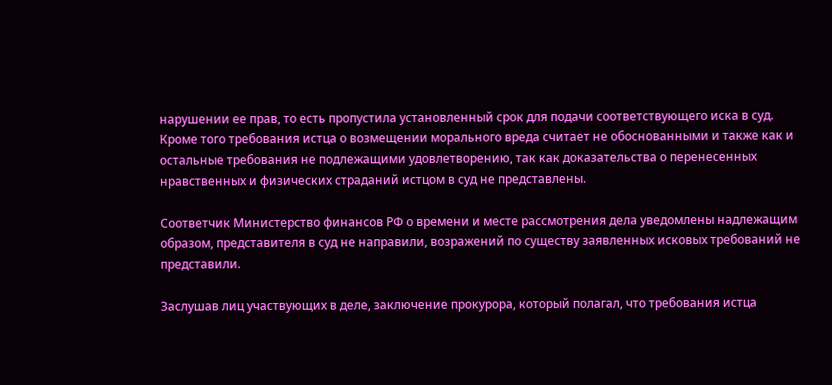нарушении ее прав, то есть пропустила установленный срок для подачи соответствующего иска в суд. Кроме того требования истца о возмещении морального вреда считает не обоснованными и также как и остальные требования не подлежащими удовлетворению, так как доказательства о перенесенных нравственных и физических страданий истцом в суд не представлены.

Соответчик Министерство финансов РФ о времени и месте рассмотрения дела уведомлены надлежащим образом, представителя в суд не направили, возражений по существу заявленных исковых требований не представили.

Заслушав лиц участвующих в деле, заключение прокурора, который полагал, что требования истца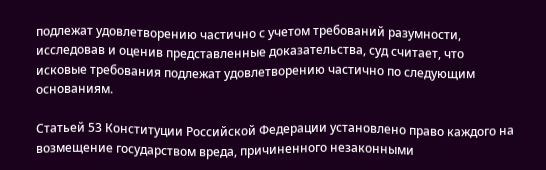подлежат удовлетворению частично с учетом требований разумности, исследовав и оценив представленные доказательства, суд считает, что исковые требования подлежат удовлетворению частично по следующим основаниям.

Статьей 53 Конституции Российской Федерации установлено право каждого на возмещение государством вреда, причиненного незаконными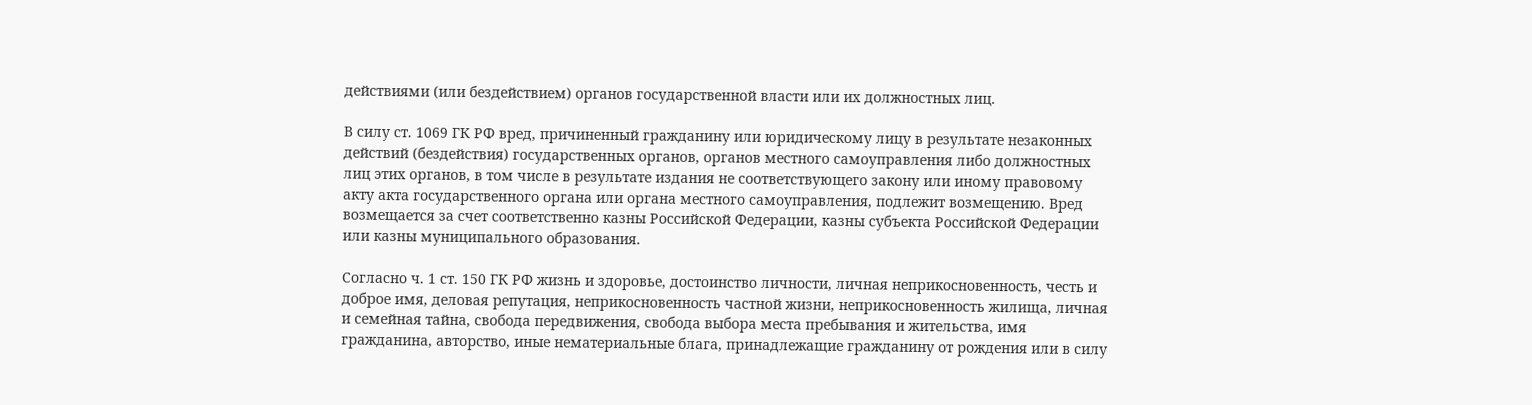действиями (или бездействием) органов государственной власти или их должностных лиц.

В силу ст. 1069 ГК РФ вред, причиненный гражданину или юридическому лицу в результате незаконных действий (бездействия) государственных органов, органов местного самоуправления либо должностных лиц этих органов, в том числе в результате издания не соответствующего закону или иному правовому акту акта государственного органа или органа местного самоуправления, подлежит возмещению. Вред возмещается за счет соответственно казны Российской Федерации, казны субъекта Российской Федерации или казны муниципального образования.

Согласно ч. 1 ст. 150 ГК РФ жизнь и здоровье, достоинство личности, личная неприкосновенность, честь и доброе имя, деловая репутация, неприкосновенность частной жизни, неприкосновенность жилища, личная и семейная тайна, свобода передвижения, свобода выбора места пребывания и жительства, имя гражданина, авторство, иные нематериальные блага, принадлежащие гражданину от рождения или в силу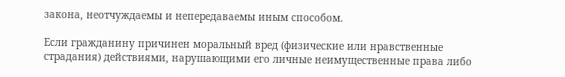закона, неотчуждаемы и непередаваемы иным способом.

Если гражданину причинен моральный вред (физические или нравственные страдания) действиями, нарушающими его личные неимущественные права либо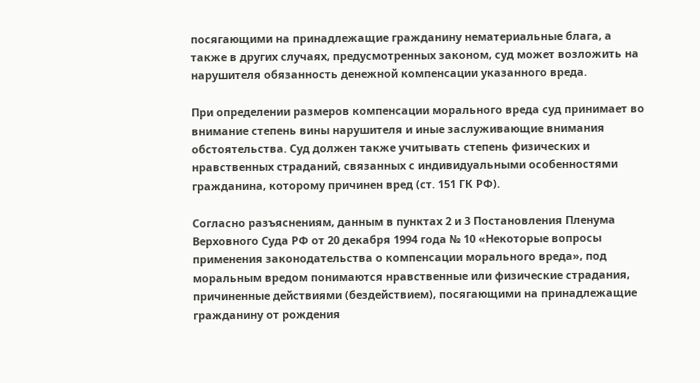посягающими на принадлежащие гражданину нематериальные блага, а также в других случаях, предусмотренных законом, суд может возложить на нарушителя обязанность денежной компенсации указанного вреда.

При определении размеров компенсации морального вреда суд принимает во внимание степень вины нарушителя и иные заслуживающие внимания обстоятельства. Суд должен также учитывать степень физических и нравственных страданий, связанных с индивидуальными особенностями гражданина, которому причинен вред (ст. 151 ГК РФ).

Согласно разъяснениям, данным в пунктах 2 и 3 Постановления Пленума Верховного Суда РФ от 20 декабря 1994 года № 10 «Некоторые вопросы применения законодательства о компенсации морального вреда», под моральным вредом понимаются нравственные или физические страдания, причиненные действиями (бездействием), посягающими на принадлежащие гражданину от рождения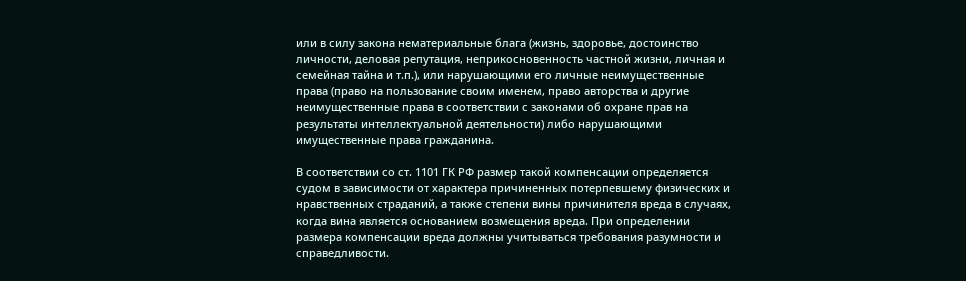или в силу закона нематериальные блага (жизнь, здоровье, достоинство личности, деловая репутация, неприкосновенность частной жизни, личная и семейная тайна и т.п.), или нарушающими его личные неимущественные права (право на пользование своим именем, право авторства и другие неимущественные права в соответствии с законами об охране прав на результаты интеллектуальной деятельности) либо нарушающими имущественные права гражданина.

В соответствии со ст. 1101 ГК РФ размер такой компенсации определяется судом в зависимости от характера причиненных потерпевшему физических и нравственных страданий, а также степени вины причинителя вреда в случаях, когда вина является основанием возмещения вреда. При определении размера компенсации вреда должны учитываться требования разумности и справедливости.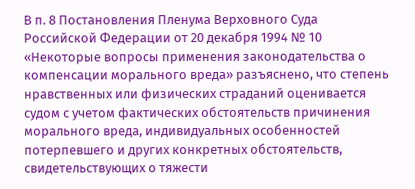В п. 8 Постановления Пленума Верховного Суда Российской Федерации от 20 декабря 1994 № 10 «Некоторые вопросы применения законодательства о компенсации морального вреда» разъяснено, что степень нравственных или физических страданий оценивается судом с учетом фактических обстоятельств причинения морального вреда, индивидуальных особенностей потерпевшего и других конкретных обстоятельств, свидетельствующих о тяжести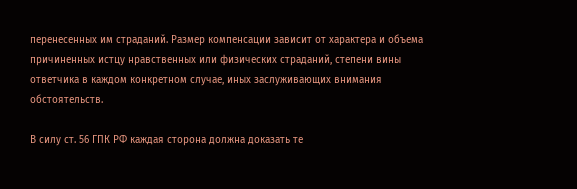перенесенных им страданий. Размер компенсации зависит от характера и объема причиненных истцу нравственных или физических страданий, степени вины ответчика в каждом конкретном случае, иных заслуживающих внимания обстоятельств.

В силу ст. 56 ГПК РФ каждая сторона должна доказать те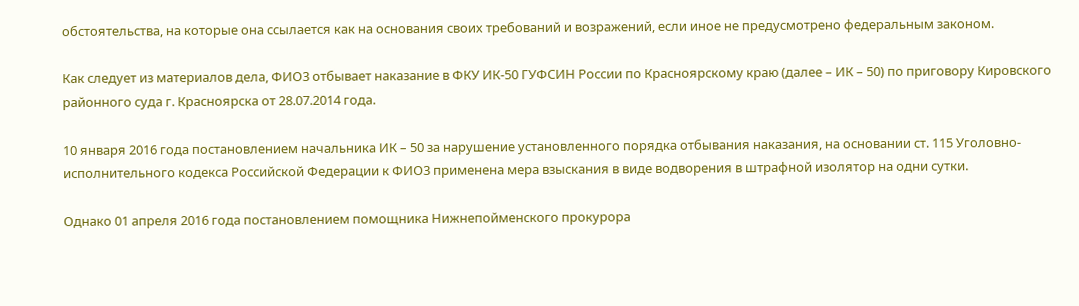обстоятельства, на которые она ссылается как на основания своих требований и возражений, если иное не предусмотрено федеральным законом.

Как следует из материалов дела, ФИО3 отбывает наказание в ФКУ ИК-50 ГУФСИН России по Красноярскому краю (далее – ИК – 50) по приговору Кировского районного суда г. Красноярска от 28.07.2014 года.

10 января 2016 года постановлением начальника ИК – 50 за нарушение установленного порядка отбывания наказания, на основании ст. 115 Уголовно-исполнительного кодекса Российской Федерации к ФИО3 применена мера взыскания в виде водворения в штрафной изолятор на одни сутки.

Однако 01 апреля 2016 года постановлением помощника Нижнепойменского прокурора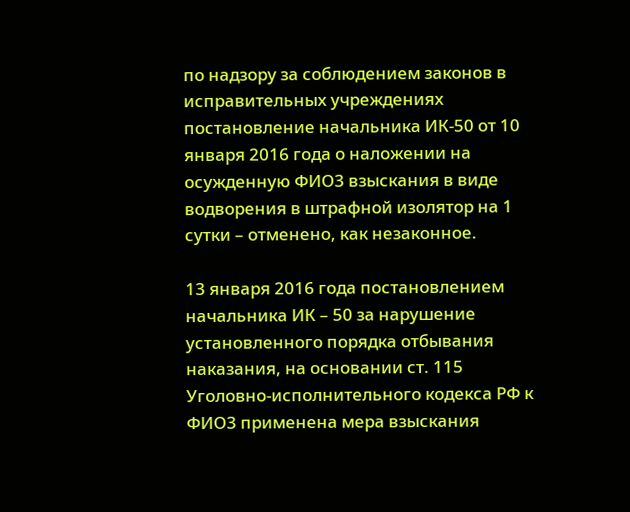по надзору за соблюдением законов в исправительных учреждениях постановление начальника ИК-50 от 10 января 2016 года о наложении на осужденную ФИО3 взыскания в виде водворения в штрафной изолятор на 1 сутки – отменено, как незаконное.

13 января 2016 года постановлением начальника ИК – 50 за нарушение установленного порядка отбывания наказания, на основании ст. 115 Уголовно-исполнительного кодекса РФ к ФИО3 применена мера взыскания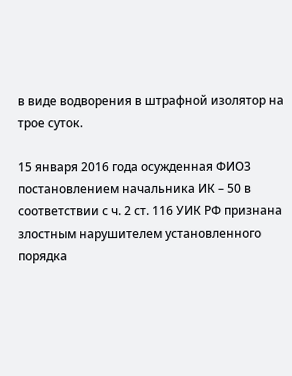в виде водворения в штрафной изолятор на трое суток.

15 января 2016 года осужденная ФИО3 постановлением начальника ИК – 50 в соответствии с ч. 2 ст. 116 УИК РФ признана злостным нарушителем установленного порядка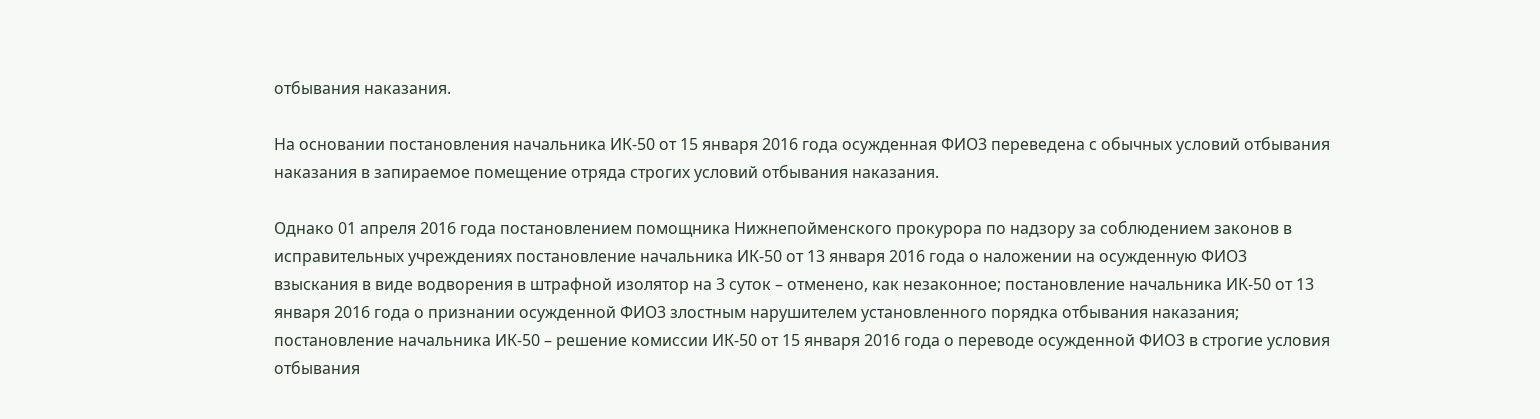отбывания наказания.

На основании постановления начальника ИК-50 от 15 января 2016 года осужденная ФИО3 переведена с обычных условий отбывания наказания в запираемое помещение отряда строгих условий отбывания наказания.

Однако 01 апреля 2016 года постановлением помощника Нижнепойменского прокурора по надзору за соблюдением законов в исправительных учреждениях постановление начальника ИК-50 от 13 января 2016 года о наложении на осужденную ФИО3 взыскания в виде водворения в штрафной изолятор на 3 суток – отменено, как незаконное; постановление начальника ИК-50 от 13 января 2016 года о признании осужденной ФИО3 злостным нарушителем установленного порядка отбывания наказания; постановление начальника ИК-50 – решение комиссии ИК-50 от 15 января 2016 года о переводе осужденной ФИО3 в строгие условия отбывания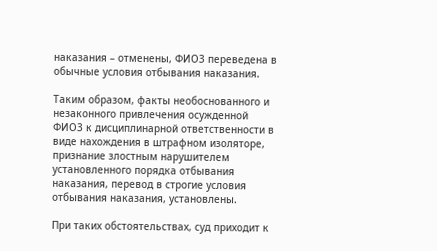наказания – отменены, ФИО3 переведена в обычные условия отбывания наказания.

Таким образом, факты необоснованного и незаконного привлечения осужденной ФИО3 к дисциплинарной ответственности в виде нахождения в штрафном изоляторе, признание злостным нарушителем установленного порядка отбывания наказания, перевод в строгие условия отбывания наказания, установлены.

При таких обстоятельствах, суд приходит к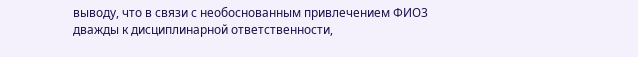выводу, что в связи с необоснованным привлечением ФИО3 дважды к дисциплинарной ответственности,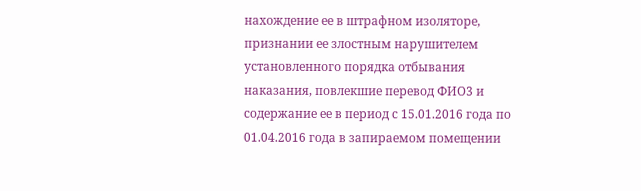нахождение ее в штрафном изоляторе, признании ее злостным нарушителем установленного порядка отбывания наказания, повлекшие перевод ФИО3 и содержание ее в период с 15.01.2016 года по 01.04.2016 года в запираемом помещении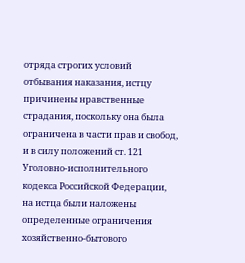отряда строгих условий отбывания наказания, истцу причинены нравственные страдания, поскольку она была ограничена в части прав и свобод, и в силу положений ст. 121 Уголовно-исполнительного кодекса Российской Федерации, на истца были наложены определенные ограничения хозяйственно-бытового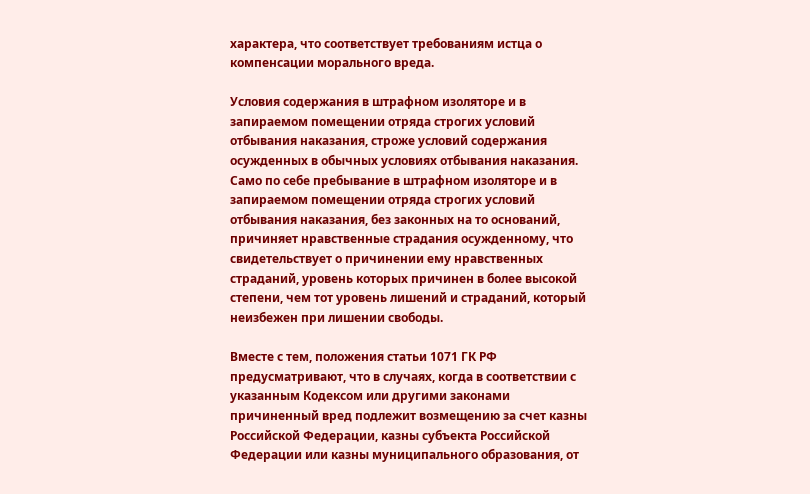характера, что соответствует требованиям истца о компенсации морального вреда.

Условия содержания в штрафном изоляторе и в запираемом помещении отряда строгих условий отбывания наказания, строже условий содержания осужденных в обычных условиях отбывания наказания. Само по себе пребывание в штрафном изоляторе и в запираемом помещении отряда строгих условий отбывания наказания, без законных на то оснований, причиняет нравственные страдания осужденному, что свидетельствует о причинении ему нравственных страданий, уровень которых причинен в более высокой степени, чем тот уровень лишений и страданий, который неизбежен при лишении свободы.

Вместе с тем, положения статьи 1071 ГК РФ предусматривают, что в случаях, когда в соответствии с указанным Кодексом или другими законами причиненный вред подлежит возмещению за счет казны Российской Федерации, казны субъекта Российской Федерации или казны муниципального образования, от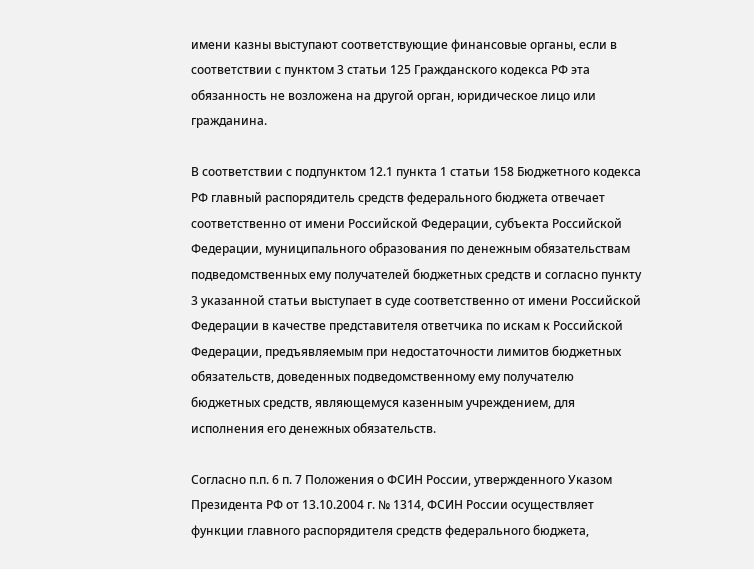имени казны выступают соответствующие финансовые органы, если в соответствии с пунктом 3 статьи 125 Гражданского кодекса РФ эта обязанность не возложена на другой орган, юридическое лицо или гражданина.

В соответствии с подпунктом 12.1 пункта 1 статьи 158 Бюджетного кодекса РФ главный распорядитель средств федерального бюджета отвечает соответственно от имени Российской Федерации, субъекта Российской Федерации, муниципального образования по денежным обязательствам подведомственных ему получателей бюджетных средств и согласно пункту 3 указанной статьи выступает в суде соответственно от имени Российской Федерации в качестве представителя ответчика по искам к Российской Федерации, предъявляемым при недостаточности лимитов бюджетных обязательств, доведенных подведомственному ему получателю бюджетных средств, являющемуся казенным учреждением, для исполнения его денежных обязательств.

Согласно п.п. 6 п. 7 Положения о ФСИН России, утвержденного Указом Президента РФ от 13.10.2004 г. № 1314, ФСИН России осуществляет функции главного распорядителя средств федерального бюджета,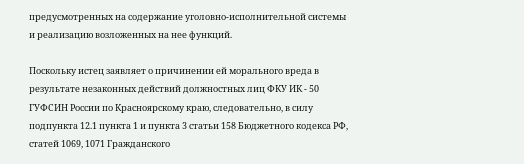предусмотренных на содержание уголовно-исполнительной системы и реализацию возложенных на нее функций.

Поскольку истец заявляет о причинении ей морального вреда в результате незаконных действий должностных лиц ФКУ ИК - 50 ГУФСИН России по Красноярскому краю, следовательно, в силу подпункта 12.1 пункта 1 и пункта 3 статьи 158 Бюджетного кодекса РФ, статей 1069, 1071 Гражданского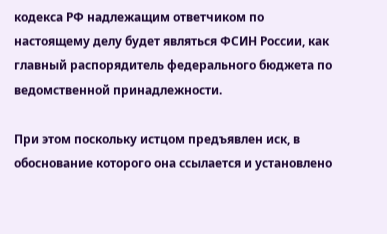кодекса РФ надлежащим ответчиком по настоящему делу будет являться ФСИН России, как главный распорядитель федерального бюджета по ведомственной принадлежности.

При этом поскольку истцом предъявлен иск, в обоснование которого она ссылается и установлено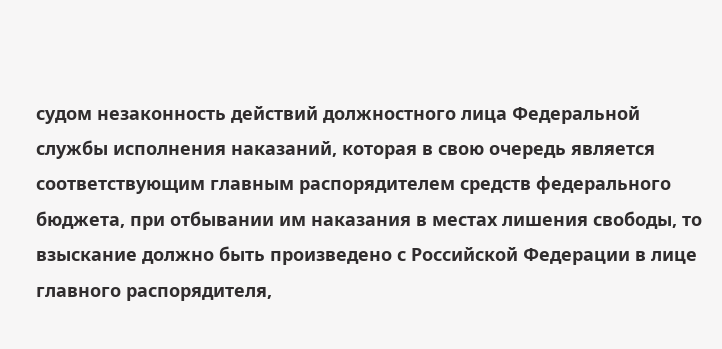судом незаконность действий должностного лица Федеральной службы исполнения наказаний, которая в свою очередь является соответствующим главным распорядителем средств федерального бюджета, при отбывании им наказания в местах лишения свободы, то взыскание должно быть произведено с Российской Федерации в лице главного распорядителя,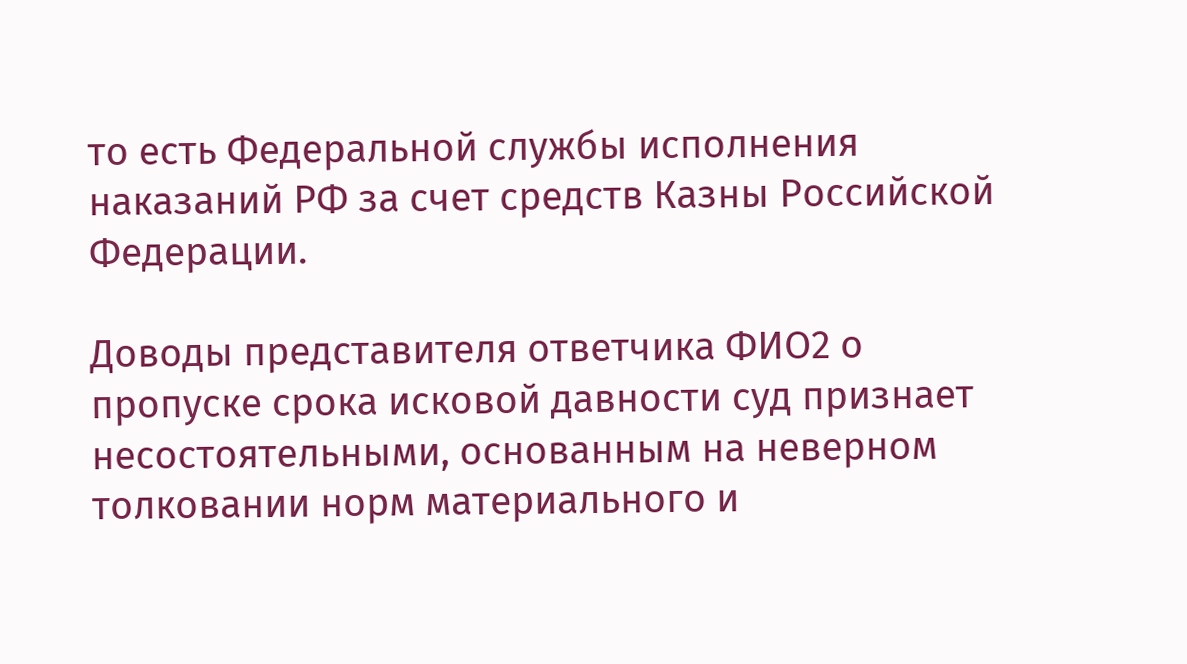то есть Федеральной службы исполнения наказаний РФ за счет средств Казны Российской Федерации.

Доводы представителя ответчика ФИО2 о пропуске срока исковой давности суд признает несостоятельными, основанным на неверном толковании норм материального и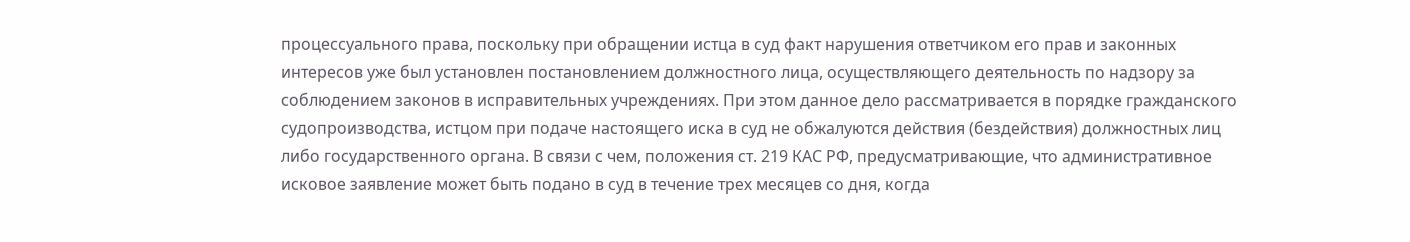процессуального права, поскольку при обращении истца в суд факт нарушения ответчиком его прав и законных интересов уже был установлен постановлением должностного лица, осуществляющего деятельность по надзору за соблюдением законов в исправительных учреждениях. При этом данное дело рассматривается в порядке гражданского судопроизводства, истцом при подаче настоящего иска в суд не обжалуются действия (бездействия) должностных лиц либо государственного органа. В связи с чем, положения ст. 219 КАС РФ, предусматривающие, что административное исковое заявление может быть подано в суд в течение трех месяцев со дня, когда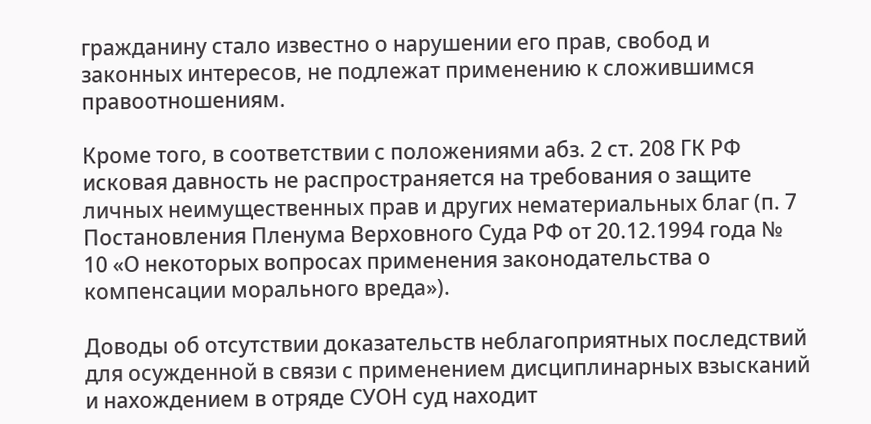гражданину стало известно о нарушении его прав, свобод и законных интересов, не подлежат применению к сложившимся правоотношениям.

Кроме того, в соответствии с положениями абз. 2 ст. 208 ГК РФ исковая давность не распространяется на требования о защите личных неимущественных прав и других нематериальных благ (п. 7 Постановления Пленума Верховного Суда РФ от 20.12.1994 года № 10 «О некоторых вопросах применения законодательства о компенсации морального вреда»).

Доводы об отсутствии доказательств неблагоприятных последствий для осужденной в связи с применением дисциплинарных взысканий и нахождением в отряде СУОН суд находит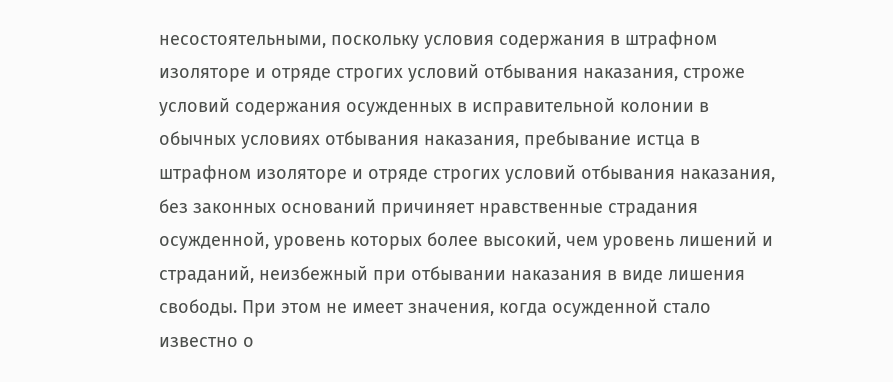несостоятельными, поскольку условия содержания в штрафном изоляторе и отряде строгих условий отбывания наказания, строже условий содержания осужденных в исправительной колонии в обычных условиях отбывания наказания, пребывание истца в штрафном изоляторе и отряде строгих условий отбывания наказания, без законных оснований причиняет нравственные страдания осужденной, уровень которых более высокий, чем уровень лишений и страданий, неизбежный при отбывании наказания в виде лишения свободы. При этом не имеет значения, когда осужденной стало известно о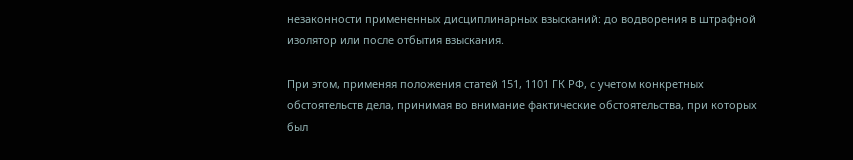незаконности примененных дисциплинарных взысканий: до водворения в штрафной изолятор или после отбытия взыскания.

При этом, применяя положения статей 151, 1101 ГК РФ, с учетом конкретных обстоятельств дела, принимая во внимание фактические обстоятельства, при которых был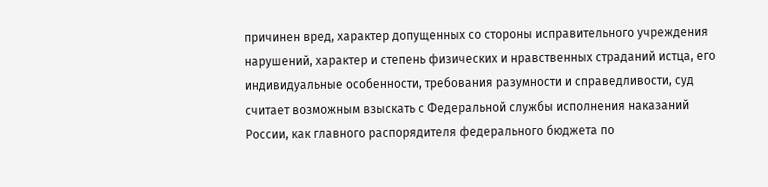причинен вред, характер допущенных со стороны исправительного учреждения нарушений, характер и степень физических и нравственных страданий истца, его индивидуальные особенности, требования разумности и справедливости, суд считает возможным взыскать с Федеральной службы исполнения наказаний России, как главного распорядителя федерального бюджета по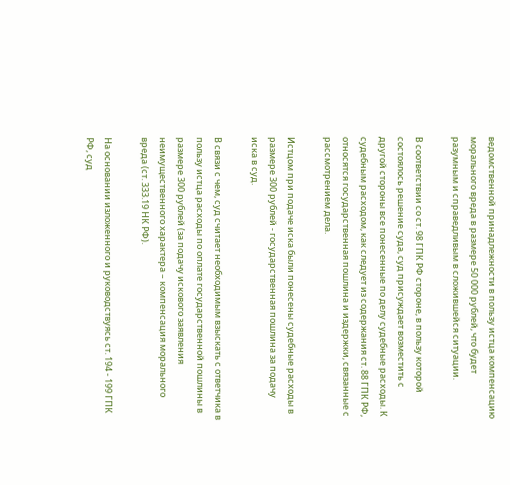ведомственной принадлежности в пользу истца компенсацию морального вреда в размере 50 000 рублей, что будет разумным и справедливым в сложившейся ситуации.

В соответствии со ст. 98 ГПК РФ стороне, в пользу которой состоялось решение суда, суд присуждает возместить с другой стороны все понесенные по делу судебные расходы. К судебным расходом, как следует из содержания ст. 88 ГПК РФ, относятся государственная пошлина и издержки, связанные с рассмотрением дела.

Истцом при подаче иска были понесены судебные расходы в размере 300 рублей - государственная пошлина за подачу иска в суд.

В связи с чем, суд считает необходимым взыскать с ответчика в пользу истца расходы по оплате государственной пошлины в размере 300 рублей (за подачу искового заявления неимущественного характера – компенсация морального вреда (ст. 333.19 НК РФ).

На основании изложенного и руководствуясь ст. 194 - 199 ГПК РФ, суд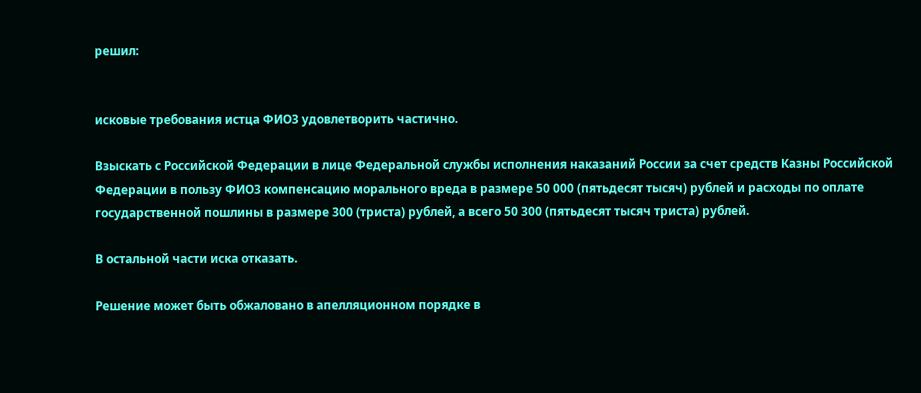решил:


исковые требования истца ФИО3 удовлетворить частично.

Взыскать с Российской Федерации в лице Федеральной службы исполнения наказаний России за счет средств Казны Российской Федерации в пользу ФИО3 компенсацию морального вреда в размере 50 000 (пятьдесят тысяч) рублей и расходы по оплате государственной пошлины в размере 300 (триста) рублей, а всего 50 300 (пятьдесят тысяч триста) рублей.

В остальной части иска отказать.

Решение может быть обжаловано в апелляционном порядке в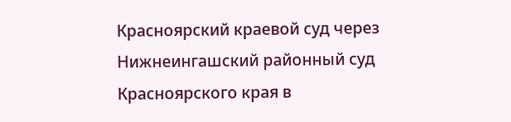Красноярский краевой суд через Нижнеингашский районный суд Красноярского края в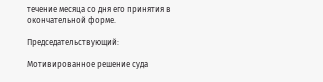течение месяца со дня его принятия в окончательной форме.

Председательствующий:

Мотивированное решение суда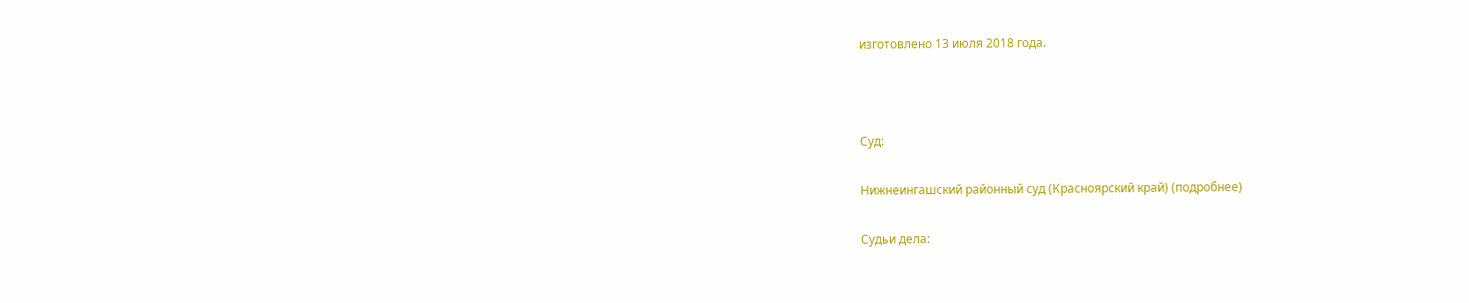изготовлено 13 июля 2018 года.



Суд:

Нижнеингашский районный суд (Красноярский край) (подробнее)

Судьи дела: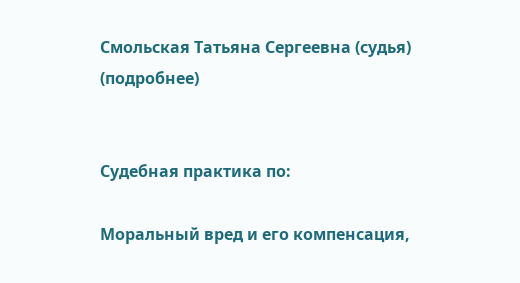Смольская Татьяна Сергеевна (судья) (подробнее)


Судебная практика по:

Моральный вред и его компенсация,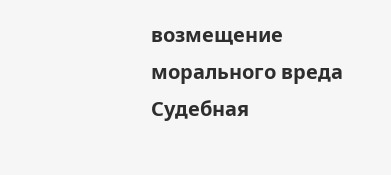возмещение морального вреда
Судебная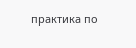практика по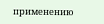применению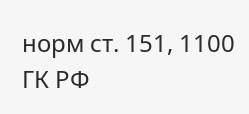норм ст. 151, 1100 ГК РФ